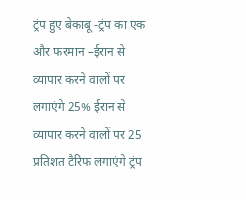ट्रंप हुए बेकाबू -ट्रंप का एक और फरमान –ईरान से व्यापार करने वालों पर लगाएंगे 25% ईरान से व्यापार करने वालों पर 25 प्रतिशत टैरिफ लगाएंगे ट्रंप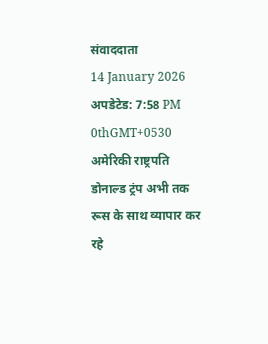संवाददाता
14 January 2026
अपडेटेड: 7:58 PM 0thGMT+0530
अमेरिकी राष्ट्रपति डोनाल्ड ट्रंप अभी तक रूस के साथ व्यापार कर रहे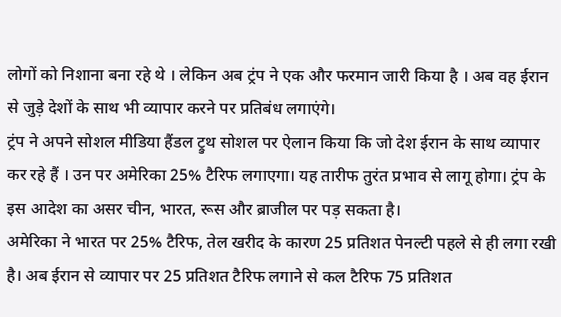लोगों को निशाना बना रहे थे । लेकिन अब ट्रंप ने एक और फरमान जारी किया है । अब वह ईरान से जुड़े देशों के साथ भी व्यापार करने पर प्रतिबंध लगाएंगे।
ट्रंप ने अपने सोशल मीडिया हैंडल ट्रुथ सोशल पर ऐलान किया कि जो देश ईरान के साथ व्यापार कर रहे हैं । उन पर अमेरिका 25% टैरिफ लगाएगा। यह तारीफ तुरंत प्रभाव से लागू होगा। ट्रंप के इस आदेश का असर चीन, भारत, रूस और ब्राजील पर पड़ सकता है।
अमेरिका ने भारत पर 25% टैरिफ, तेल खरीद के कारण 25 प्रतिशत पेनल्टी पहले से ही लगा रखी है। अब ईरान से व्यापार पर 25 प्रतिशत टैरिफ लगाने से कल टैरिफ 75 प्रतिशत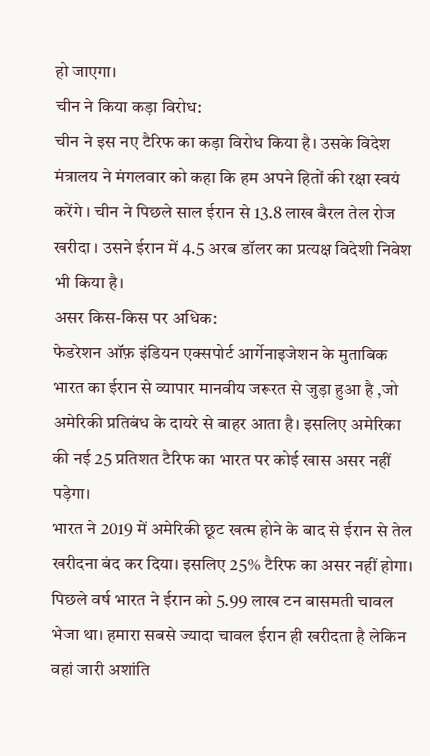हो जाएगा।
चीन ने किया कड़ा विरोध:
चीन ने इस नए टैरिफ का कड़ा विरोध किया है। उसके विदेश मंत्रालय ने मंगलवार को कहा कि हम अपने हितों की रक्षा स्वयं करेंगे । चीन ने पिछले साल ईरान से 13.8 लाख बैरल तेल रोज खरीदा । उसने ईरान में 4.5 अरब डॉलर का प्रत्यक्ष विदेशी निवेश भी किया है।
असर किस-किस पर अधिक:
फेडरेशन ऑफ़ इंडियन एक्सपोर्ट आर्गेनाइजेशन के मुताबिक भारत का ईरान से व्यापार मानवीय जरूरत से जुड़ा हुआ है ,जो अमेरिकी प्रतिबंध के दायरे से बाहर आता है। इसलिए अमेरिका की नई 25 प्रतिशत टैरिफ का भारत पर कोई खास असर नहीं पड़ेगा।
भारत ने 2019 में अमेरिकी छूट खत्म होने के बाद से ईरान से तेल खरीदना बंद कर दिया। इसलिए 25% टैरिफ का असर नहीं होगा।
पिछले वर्ष भारत ने ईरान को 5.99 लाख टन बासमती चावल भेजा था। हमारा सबसे ज्यादा चावल ईरान ही खरीदता है लेकिन वहां जारी अशांति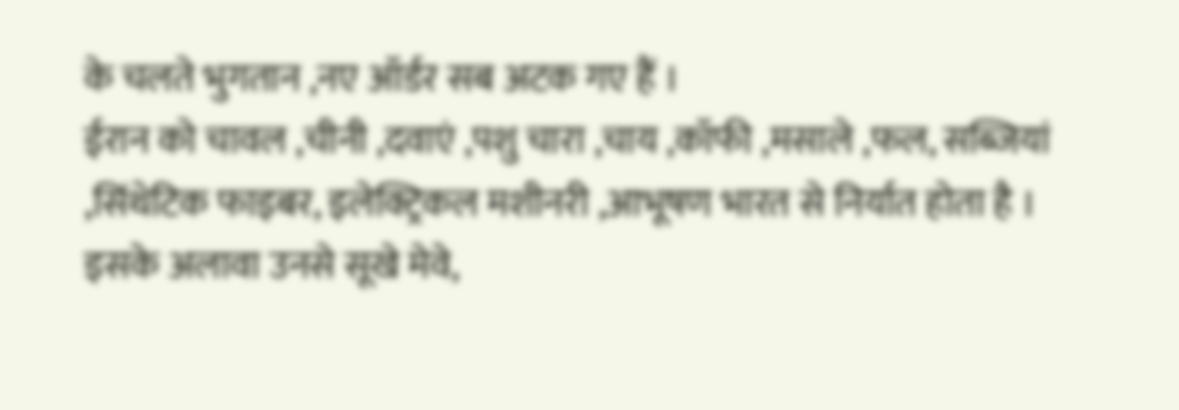के चलते भुगतान ,नए ऑर्डर सब अटक गए हैं ।
ईरान को चावल ,चीनी ,दवाएं ,पशु चारा ,चाय ,कॉफी ,मसाले ,फल, सब्जियां ,सिंथेटिक फाइबर, इलेक्ट्रिकल मशीनरी ,आभूषण भारत से निर्यात होता है । इसके अलावा उनसे सूखे मेवे,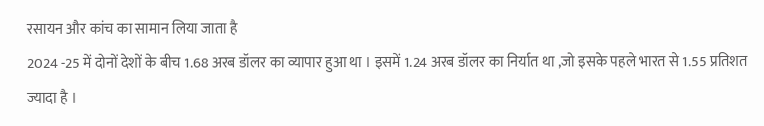रसायन और कांच का सामान लिया जाता है
2024 -25 में दोनों देशों के बीच 1.68 अरब डॉलर का व्यापार हुआ था । इसमें 1.24 अरब डॉलर का निर्यात था ,जो इसके पहले भारत से 1.55 प्रतिशत ज्यादा है ।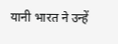यानी भारत ने उन्हें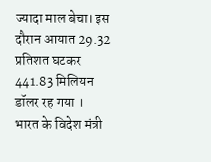ज्यादा माल बेचा। इस दौरान आयात 29.32 प्रतिशत घटकर 441.83 मिलियन डॉलर रह गया ।
भारत के विदेश मंत्री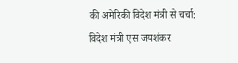की अमेरिकी विदेश मंत्री से चर्चा:
विदेश मंत्री एस जयशंकर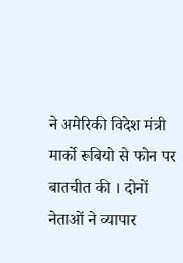ने अमेरिकी विदेश मंत्री मार्को रूबियो से फोन पर बातचीत की । दोनों नेताओं ने व्यापार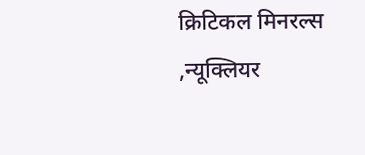क्रिटिकल मिनरल्स ,न्यूक्लियर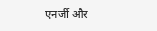एनर्जी और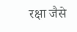रक्षा जैसे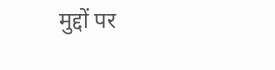मुद्दों पर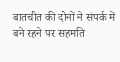बातचीत की दोनों ने संपर्क में बने रहने पर सहमति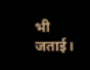भी जताई।